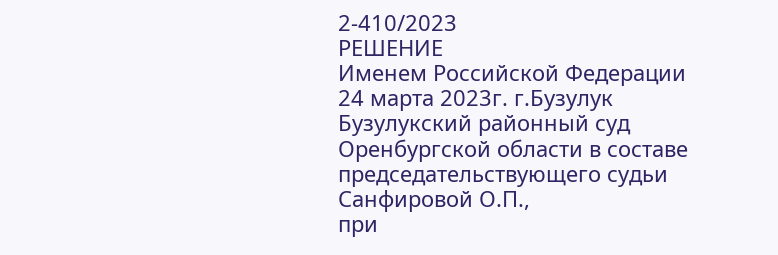2-410/2023
РЕШЕНИЕ
Именем Российской Федерации
24 марта 2023г. г.Бузулук
Бузулукский районный суд Оренбургской области в составе председательствующего судьи Санфировой О.П.,
при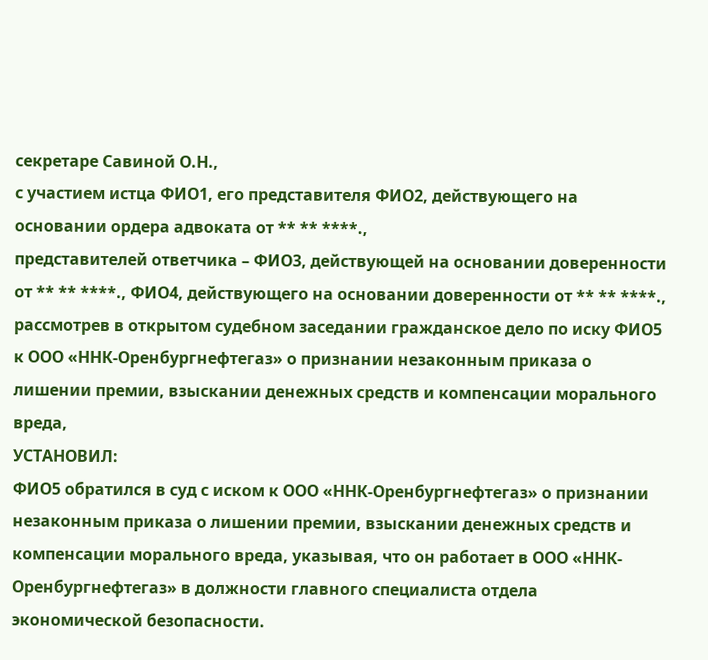секретаре Савиной О.Н.,
с участием истца ФИО1, его представителя ФИО2, действующего на основании ордера адвоката от ** ** ****.,
представителей ответчика – ФИО3, действующей на основании доверенности от ** ** ****., ФИО4, действующего на основании доверенности от ** ** ****.,
рассмотрев в открытом судебном заседании гражданское дело по иску ФИО5 к ООО «ННК-Оренбургнефтегаз» о признании незаконным приказа о лишении премии, взыскании денежных средств и компенсации морального вреда,
УСТАНОВИЛ:
ФИО5 обратился в суд с иском к ООО «ННК-Оренбургнефтегаз» о признании незаконным приказа о лишении премии, взыскании денежных средств и компенсации морального вреда, указывая, что он работает в ООО «ННК-Оренбургнефтегаз» в должности главного специалиста отдела экономической безопасности.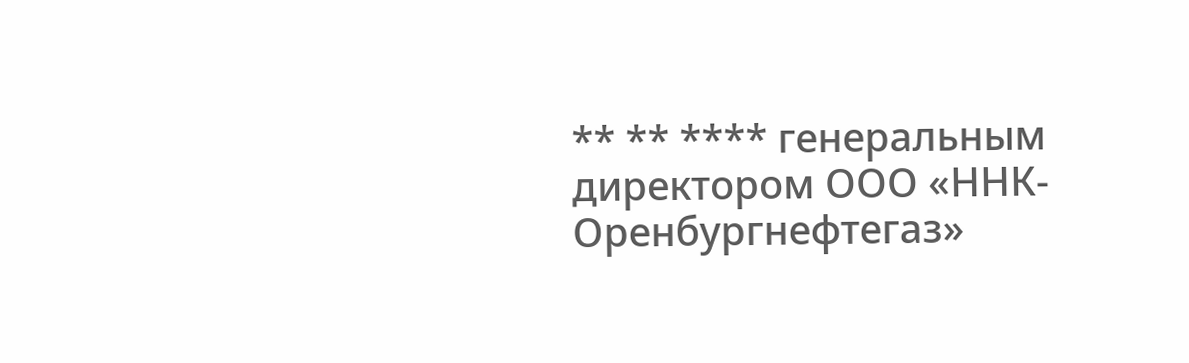** ** **** генеральным директором ООО «ННК-Оренбургнефтегаз»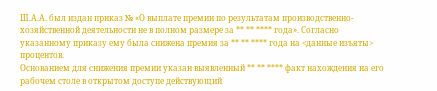Ш.А.А. был издан приказ № «О выплате премии по результатам производственно-хозяйственной деятельности не в полном размере за ** ** **** года». Согласно указанному приказу ему была снижена премия за ** ** **** года на <данные изъяты> процентов.
Основанием для снижения премии указан выявленный ** ** **** факт нахождения на его рабочем столе в открытом доступе действующий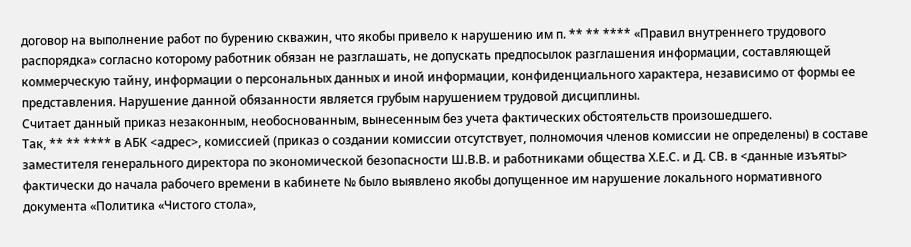договор на выполнение работ по бурению скважин, что якобы привело к нарушению им п. ** ** **** «Правил внутреннего трудового распорядка» согласно которому работник обязан не разглашать, не допускать предпосылок разглашения информации, составляющей коммерческую тайну, информации о персональных данных и иной информации, конфиденциального характера, независимо от формы ее представления. Нарушение данной обязанности является грубым нарушением трудовой дисциплины.
Считает данный приказ незаконным, необоснованным, вынесенным без учета фактических обстоятельств произошедшего.
Так, ** ** **** в АБК <адрес>, комиссией (приказ о создании комиссии отсутствует, полномочия членов комиссии не определены) в составе заместителя генерального директора по экономической безопасности Ш.В.В. и работниками общества Х.Е.С. и Д. СВ. в <данные изъяты> фактически до начала рабочего времени в кабинете № было выявлено якобы допущенное им нарушение локального нормативного документа «Политика «Чистого стола»,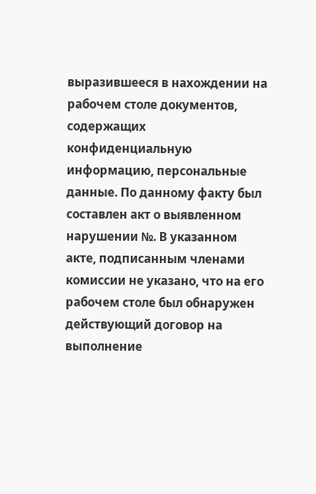выразившееся в нахождении на рабочем столе документов, содержащих конфиденциальную информацию, персональные данные. По данному факту был составлен акт о выявленном нарушении №. В указанном акте, подписанным членами комиссии не указано, что на его рабочем столе был обнаружен действующий договор на выполнение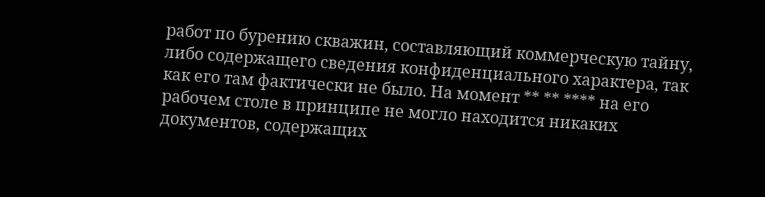работ по бурению скважин, составляющий коммерческую тайну, либо содержащего сведения конфиденциального характера, так как его там фактически не было. На момент ** ** **** на его рабочем столе в принципе не могло находится никаких документов, содержащих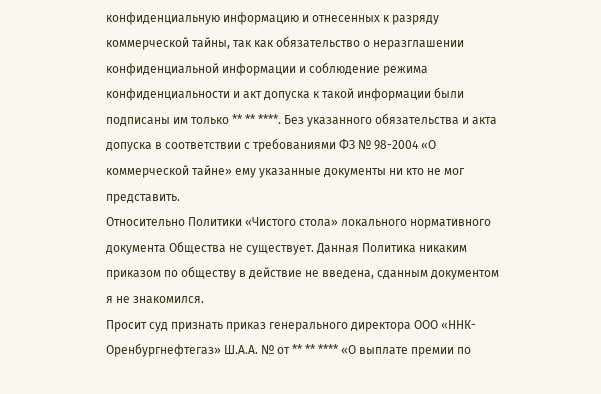конфиденциальную информацию и отнесенных к разряду коммерческой тайны, так как обязательство о неразглашении конфиденциальной информации и соблюдение режима конфиденциальности и акт допуска к такой информации были подписаны им только ** ** ****. Без указанного обязательства и акта допуска в соответствии с требованиями ФЗ № 98-2004 «О коммерческой тайне» ему указанные документы ни кто не мог представить.
Относительно Политики «Чистого стола» локального нормативного документа Общества не существует. Данная Политика никаким приказом по обществу в действие не введена, сданным документом я не знакомился.
Просит суд признать приказ генерального директора ООО «ННК-Оренбургнефтегаз» Ш.А.А. № от ** ** **** «О выплате премии по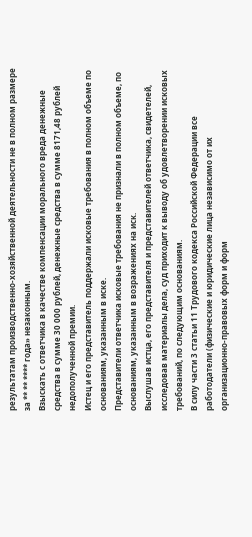результатам производственно-хозяйственной деятельности не в полном размере за ** ** **** года» незаконным.
Взыскать с ответчика в качестве компенсации морального вреда денежные средства в сумме 30 000 рублей, денежные средства в сумме 8171,48 рублей недополученной премии.
Истец и его представитель поддержали исковые требования в полном объеме по основаниям, указанным в иске.
Представители ответчика исковые требования не признали в полном объеме, по основаниям, указанным в возражениях на иск.
Выслушав истца, его представителя и представителей ответчика, свидетелей, исследовав материалы дела, суд приходит к выводу об удовлетворении исковых требований, по следующим основаниям.
В силу части 3 статьи 11 Трудового кодекса Российской Федерации все работодатели (физические и юридические лица независимо от их организационно-правовых форм и форм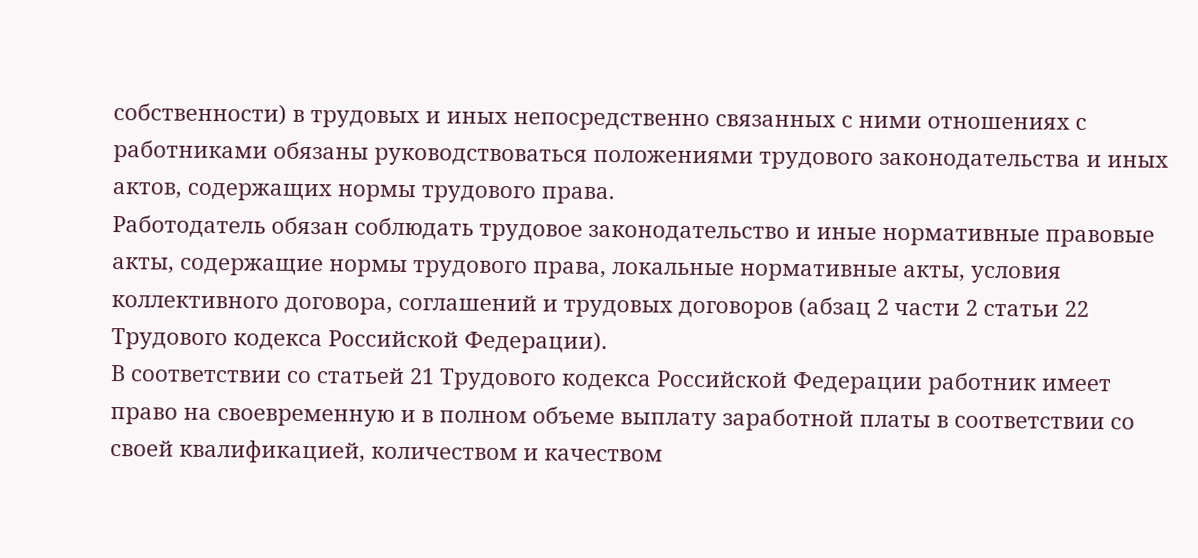собственности) в трудовых и иных непосредственно связанных с ними отношениях с работниками обязаны руководствоваться положениями трудового законодательства и иных актов, содержащих нормы трудового права.
Работодатель обязан соблюдать трудовое законодательство и иные нормативные правовые акты, содержащие нормы трудового права, локальные нормативные акты, условия коллективного договора, соглашений и трудовых договоров (абзац 2 части 2 статьи 22 Трудового кодекса Российской Федерации).
В соответствии со статьей 21 Трудового кодекса Российской Федерации работник имеет право на своевременную и в полном объеме выплату заработной платы в соответствии со своей квалификацией, количеством и качеством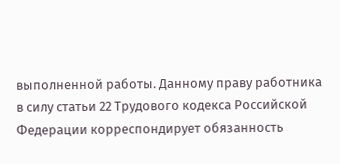выполненной работы. Данному праву работника в силу статьи 22 Трудового кодекса Российской Федерации корреспондирует обязанность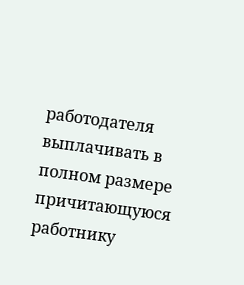работодателя выплачивать в полном размере причитающуюся работнику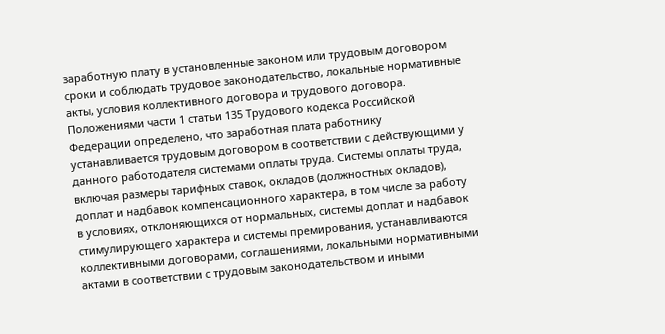заработную плату в установленные законом или трудовым договором сроки и соблюдать трудовое законодательство, локальные нормативные акты, условия коллективного договора и трудового договора.
Положениями части 1 статьи 135 Трудового кодекса Российской Федерации определено, что заработная плата работнику устанавливается трудовым договором в соответствии с действующими у данного работодателя системами оплаты труда. Системы оплаты труда, включая размеры тарифных ставок, окладов (должностных окладов), доплат и надбавок компенсационного характера, в том числе за работу в условиях, отклоняющихся от нормальных, системы доплат и надбавок стимулирующего характера и системы премирования, устанавливаются коллективными договорами, соглашениями, локальными нормативными актами в соответствии с трудовым законодательством и иными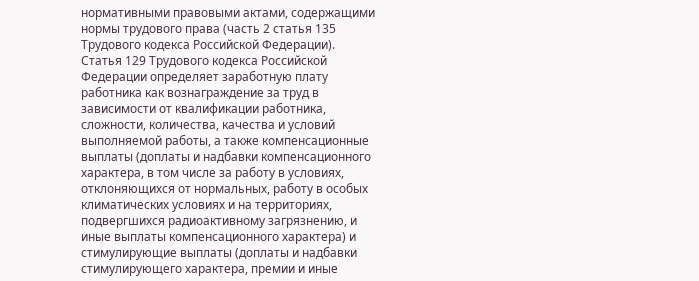нормативными правовыми актами, содержащими нормы трудового права (часть 2 статья 135 Трудового кодекса Российской Федерации).
Статья 129 Трудового кодекса Российской Федерации определяет заработную плату работника как вознаграждение за труд в зависимости от квалификации работника, сложности, количества, качества и условий выполняемой работы, а также компенсационные выплаты (доплаты и надбавки компенсационного характера, в том числе за работу в условиях, отклоняющихся от нормальных, работу в особых климатических условиях и на территориях, подвергшихся радиоактивному загрязнению, и иные выплаты компенсационного характера) и стимулирующие выплаты (доплаты и надбавки стимулирующего характера, премии и иные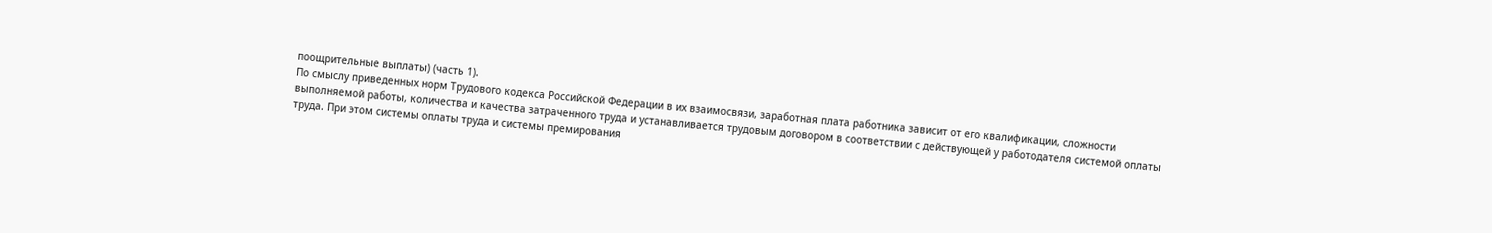поощрительные выплаты) (часть 1).
По смыслу приведенных норм Трудового кодекса Российской Федерации в их взаимосвязи, заработная плата работника зависит от его квалификации, сложности выполняемой работы, количества и качества затраченного труда и устанавливается трудовым договором в соответствии с действующей у работодателя системой оплаты труда. При этом системы оплаты труда и системы премирования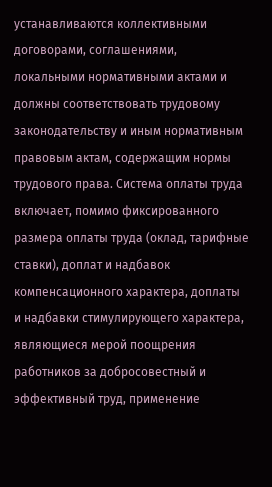устанавливаются коллективными договорами, соглашениями, локальными нормативными актами и должны соответствовать трудовому законодательству и иным нормативным правовым актам, содержащим нормы трудового права. Система оплаты труда включает, помимо фиксированного размера оплаты труда (оклад, тарифные ставки), доплат и надбавок компенсационного характера, доплаты и надбавки стимулирующего характера, являющиеся мерой поощрения работников за добросовестный и эффективный труд, применение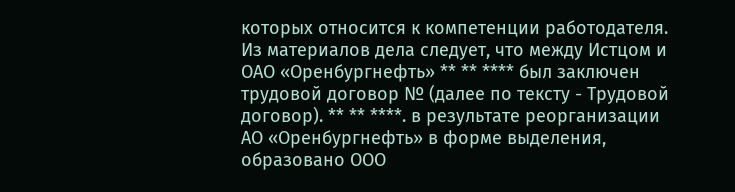которых относится к компетенции работодателя.
Из материалов дела следует, что между Истцом и ОАО «Оренбургнефть» ** ** **** был заключен трудовой договор № (далее по тексту - Трудовой договор). ** ** ****. в результате реорганизации АО «Оренбургнефть» в форме выделения, образовано ООО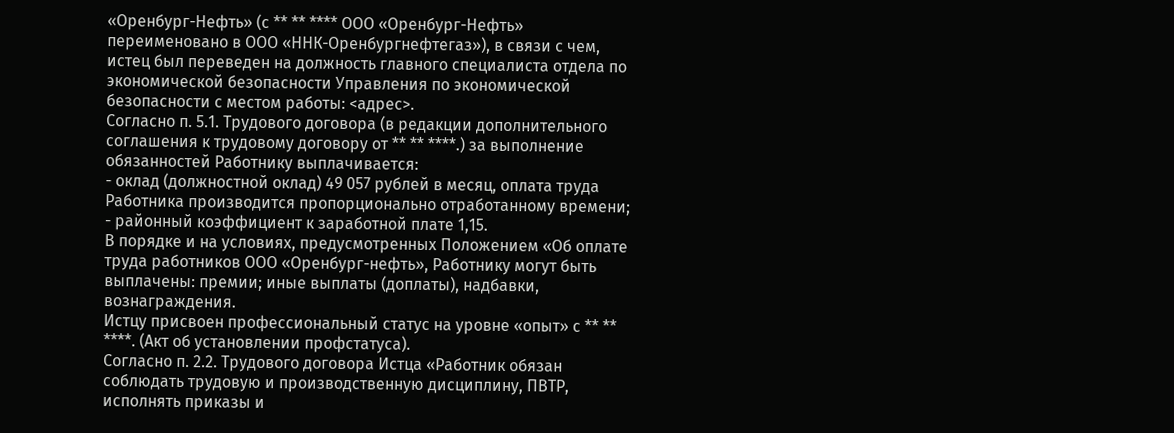«Оренбург-Нефть» (с ** ** **** ООО «Оренбург-Нефть» переименовано в ООО «ННК-Оренбургнефтегаз»), в связи с чем, истец был переведен на должность главного специалиста отдела по экономической безопасности Управления по экономической безопасности с местом работы: <адрес>.
Согласно п. 5.1. Трудового договора (в редакции дополнительного соглашения к трудовому договору от ** ** ****.) за выполнение обязанностей Работнику выплачивается:
- оклад (должностной оклад) 49 057 рублей в месяц, оплата труда Работника производится пропорционально отработанному времени;
- районный коэффициент к заработной плате 1,15.
В порядке и на условиях, предусмотренных Положением «Об оплате труда работников ООО «Оренбург-нефть», Работнику могут быть выплачены: премии; иные выплаты (доплаты), надбавки, вознаграждения.
Истцу присвоен профессиональный статус на уровне «опыт» с ** ** ****. (Акт об установлении профстатуса).
Согласно п. 2.2. Трудового договора Истца «Работник обязан соблюдать трудовую и производственную дисциплину, ПВТР, исполнять приказы и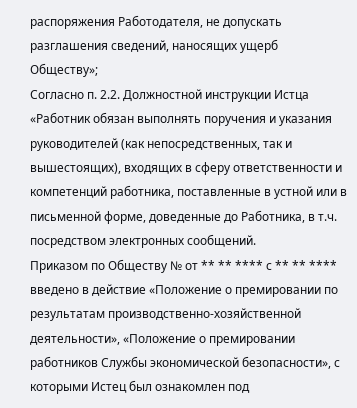распоряжения Работодателя, не допускать разглашения сведений, наносящих ущерб Обществу»;
Согласно п. 2.2. Должностной инструкции Истца «Работник обязан выполнять поручения и указания руководителей (как непосредственных, так и вышестоящих), входящих в сферу ответственности и компетенций работника, поставленные в устной или в письменной форме, доведенные до Работника, в т.ч. посредством электронных сообщений.
Приказом по Обществу № от ** ** **** с ** ** **** введено в действие «Положение о премировании по результатам производственно-хозяйственной деятельности», «Положение о премировании работников Службы экономической безопасности», с которыми Истец был ознакомлен под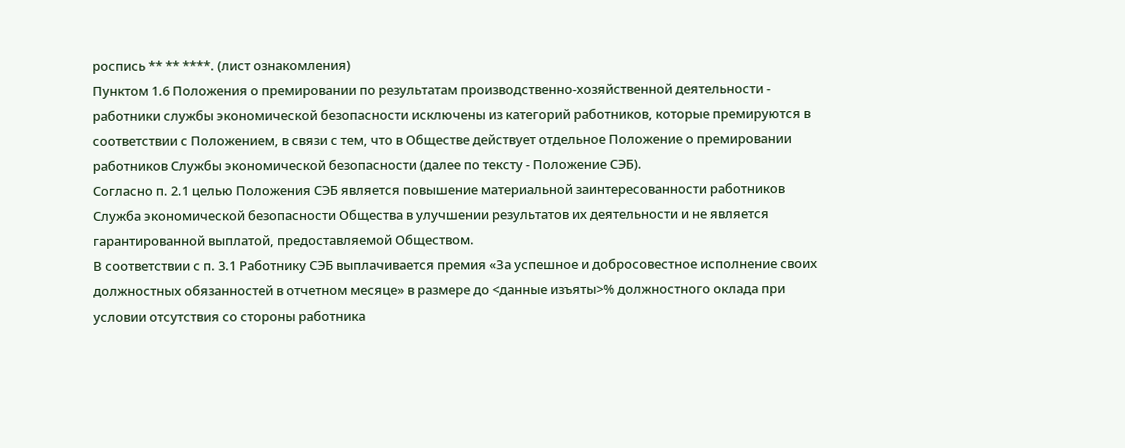роспись ** ** ****. (лист ознакомления)
Пунктом 1.6 Положения о премировании по результатам производственно-хозяйственной деятельности - работники службы экономической безопасности исключены из категорий работников, которые премируются в соответствии с Положением, в связи с тем, что в Обществе действует отдельное Положение о премировании работников Службы экономической безопасности (далее по тексту - Положение СЭБ).
Согласно п. 2.1 целью Положения СЭБ является повышение материальной заинтересованности работников Служба экономической безопасности Общества в улучшении результатов их деятельности и не является гарантированной выплатой, предоставляемой Обществом.
В соответствии с п. 3.1 Работнику СЭБ выплачивается премия «За успешное и добросовестное исполнение своих должностных обязанностей в отчетном месяце» в размере до <данные изъяты>% должностного оклада при условии отсутствия со стороны работника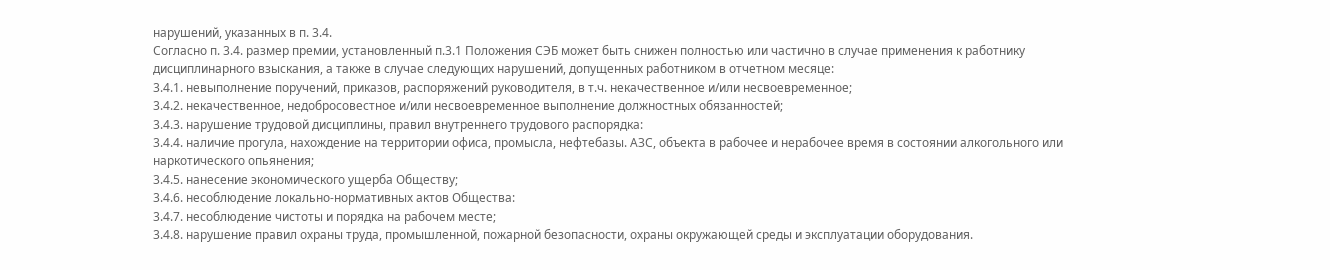нарушений, указанных в п. 3.4.
Согласно п. 3.4. размер премии, установленный п.3.1 Положения СЭБ может быть снижен полностью или частично в случае применения к работнику дисциплинарного взыскания, а также в случае следующих нарушений, допущенных работником в отчетном месяце:
3.4.1. невыполнение поручений, приказов, распоряжений руководителя, в т.ч. некачественное и/или несвоевременное;
3.4.2. некачественное, недобросовестное и/или несвоевременное выполнение должностных обязанностей;
3.4.3. нарушение трудовой дисциплины, правил внутреннего трудового распорядка:
3.4.4. наличие прогула, нахождение на территории офиса, промысла, нефтебазы. АЗС, объекта в рабочее и нерабочее время в состоянии алкогольного или наркотического опьянения;
3.4.5. нанесение экономического ущерба Обществу;
3.4.6. несоблюдение локально-нормативных актов Общества:
3.4.7. несоблюдение чистоты и порядка на рабочем месте;
3.4.8. нарушение правил охраны труда, промышленной, пожарной безопасности, охраны окружающей среды и эксплуатации оборудования.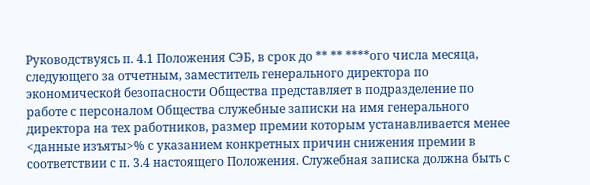Руководствуясь п. 4.1 Положения СЭБ, в срок до ** ** ****ого числа месяца, следующего за отчетным, заместитель генерального директора по экономической безопасности Общества представляет в подразделение по работе с персоналом Общества служебные записки на имя генерального директора на тех работников, размер премии которым устанавливается менее <данные изъяты>% с указанием конкретных причин снижения премии в соответствии с п. 3.4 настоящего Положения. Служебная записка должна быть с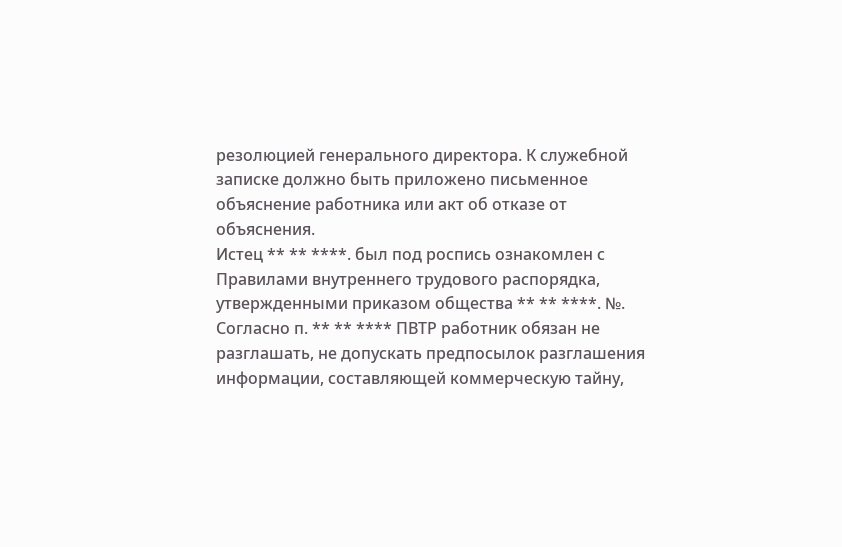резолюцией генерального директора. К служебной записке должно быть приложено письменное объяснение работника или акт об отказе от объяснения.
Истец ** ** ****. был под роспись ознакомлен с Правилами внутреннего трудового распорядка, утвержденными приказом общества ** ** ****. №.
Согласно п. ** ** **** ПВТР работник обязан не разглашать, не допускать предпосылок разглашения информации, составляющей коммерческую тайну,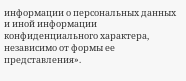информации о персональных данных и иной информации конфиденциального характера, независимо от формы ее представления».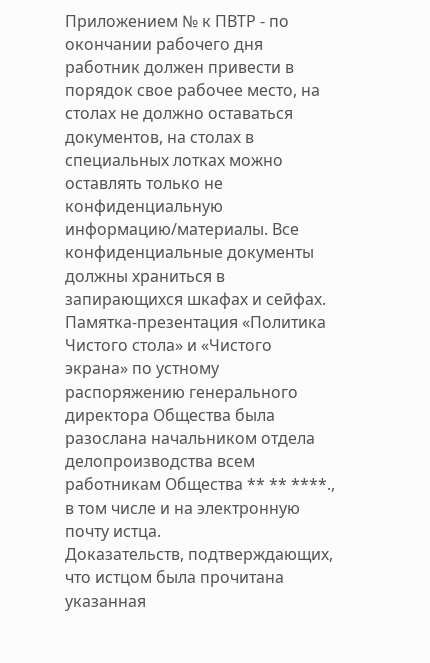Приложением № к ПВТР - по окончании рабочего дня работник должен привести в порядок свое рабочее место, на столах не должно оставаться документов, на столах в специальных лотках можно оставлять только не конфиденциальную информацию/материалы. Все конфиденциальные документы должны храниться в запирающихся шкафах и сейфах.
Памятка-презентация «Политика Чистого стола» и «Чистого экрана» по устному распоряжению генерального директора Общества была разослана начальником отдела делопроизводства всем работникам Общества ** ** ****., в том числе и на электронную почту истца.
Доказательств, подтверждающих, что истцом была прочитана указанная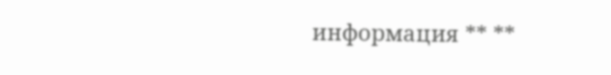информация ** **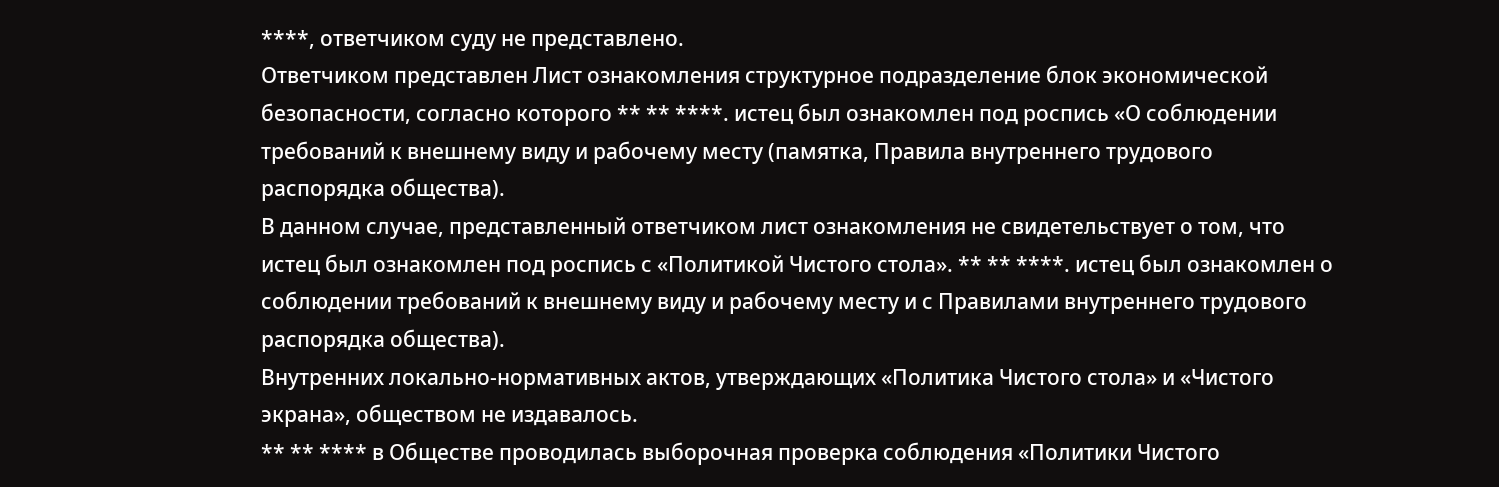****, ответчиком суду не представлено.
Ответчиком представлен Лист ознакомления структурное подразделение блок экономической безопасности, согласно которого ** ** ****. истец был ознакомлен под роспись «О соблюдении требований к внешнему виду и рабочему месту (памятка, Правила внутреннего трудового распорядка общества).
В данном случае, представленный ответчиком лист ознакомления не свидетельствует о том, что истец был ознакомлен под роспись с «Политикой Чистого стола». ** ** ****. истец был ознакомлен о соблюдении требований к внешнему виду и рабочему месту и с Правилами внутреннего трудового распорядка общества).
Внутренних локально-нормативных актов, утверждающих «Политика Чистого стола» и «Чистого экрана», обществом не издавалось.
** ** **** в Обществе проводилась выборочная проверка соблюдения «Политики Чистого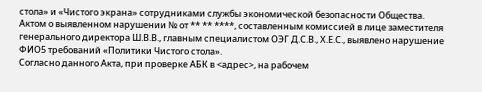стола» и «Чистого экрана» сотрудниками службы экономической безопасности Общества.
Актом о выявленном нарушении № от ** ** ****, составленным комиссией в лице заместителя генерального директора Ш.В.В., главным специалистом ОЭГ Д.С.В., Х.Е.С., выявлено нарушение ФИО5 требований «Политики Чистого стола».
Согласно данного Акта, при проверке АБК в <адрес>, на рабочем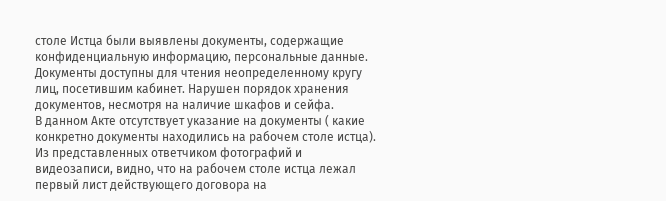столе Истца были выявлены документы, содержащие конфиденциальную информацию, персональные данные. Документы доступны для чтения неопределенному кругу лиц, посетившим кабинет. Нарушен порядок хранения документов, несмотря на наличие шкафов и сейфа.
В данном Акте отсутствует указание на документы ( какие конкретно документы находились на рабочем столе истца).
Из представленных ответчиком фотографий и видеозаписи, видно, что на рабочем столе истца лежал первый лист действующего договора на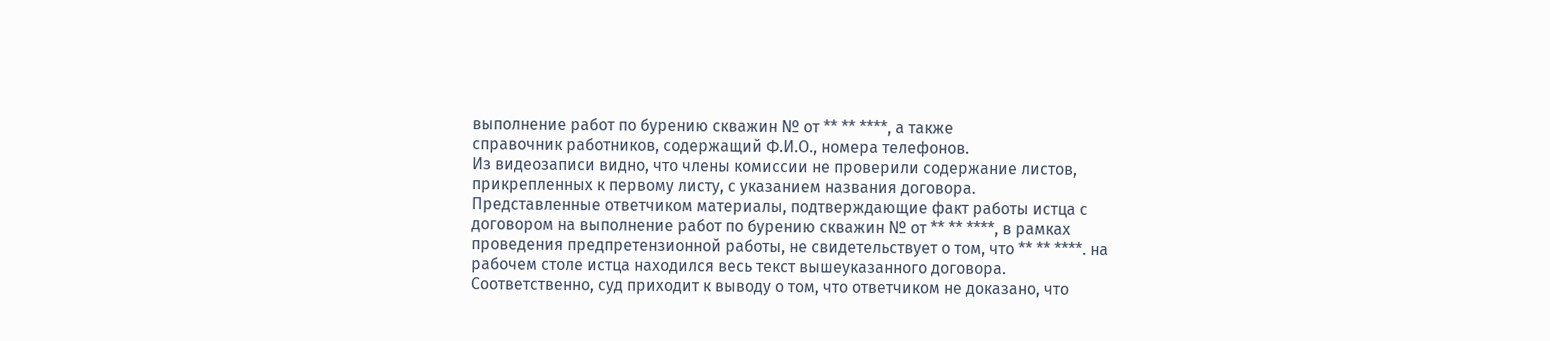выполнение работ по бурению скважин № от ** ** ****, а также
справочник работников, содержащий Ф.И.О., номера телефонов.
Из видеозаписи видно, что члены комиссии не проверили содержание листов, прикрепленных к первому листу, с указанием названия договора.
Представленные ответчиком материалы, подтверждающие факт работы истца с договором на выполнение работ по бурению скважин № от ** ** ****, в рамках проведения предпретензионной работы, не свидетельствует о том, что ** ** ****. на рабочем столе истца находился весь текст вышеуказанного договора.
Соответственно, суд приходит к выводу о том, что ответчиком не доказано, что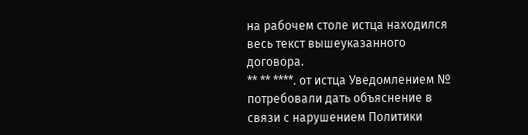на рабочем столе истца находился весь текст вышеуказанного договора.
** ** ****. от истца Уведомлением № потребовали дать объяснение в связи с нарушением Политики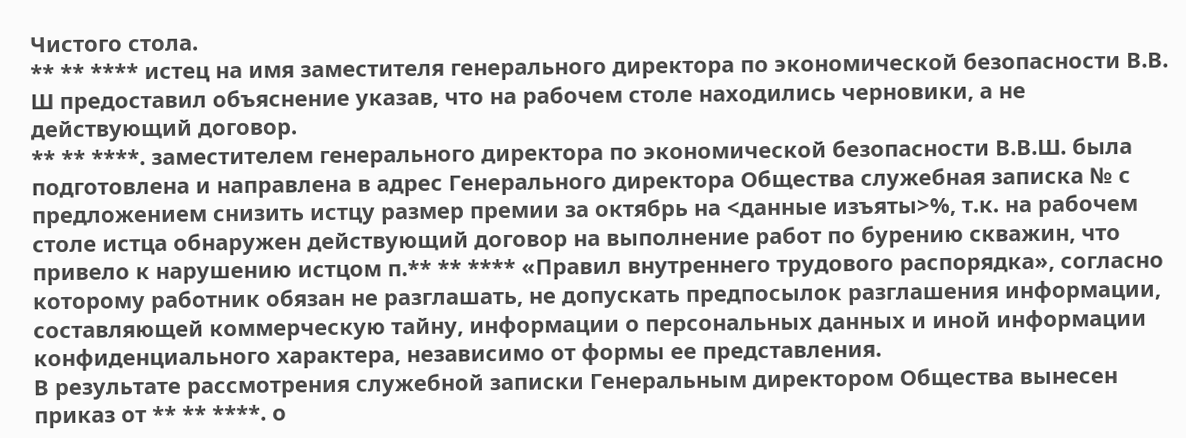Чистого стола.
** ** **** истец на имя заместителя генерального директора по экономической безопасности В.В. Ш предоставил объяснение указав, что на рабочем столе находились черновики, а не действующий договор.
** ** ****. заместителем генерального директора по экономической безопасности В.В.Ш. была подготовлена и направлена в адрес Генерального директора Общества служебная записка № с предложением снизить истцу размер премии за октябрь на <данные изъяты>%, т.к. на рабочем столе истца обнаружен действующий договор на выполнение работ по бурению скважин, что привело к нарушению истцом п.** ** **** «Правил внутреннего трудового распорядка», согласно которому работник обязан не разглашать, не допускать предпосылок разглашения информации, составляющей коммерческую тайну, информации о персональных данных и иной информации конфиденциального характера, независимо от формы ее представления.
В результате рассмотрения служебной записки Генеральным директором Общества вынесен приказ от ** ** ****. о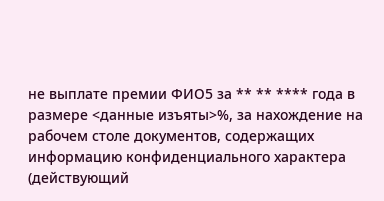не выплате премии ФИО5 за ** ** **** года в размере <данные изъяты>%, за нахождение на рабочем столе документов, содержащих информацию конфиденциального характера (действующий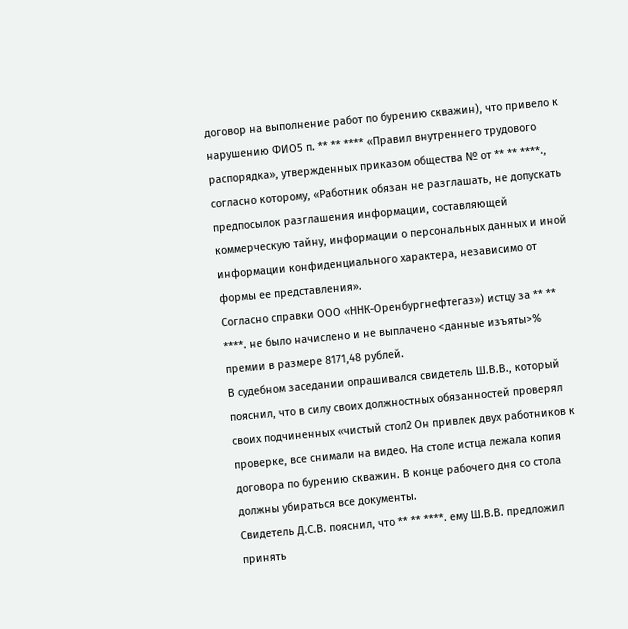договор на выполнение работ по бурению скважин), что привело к нарушению ФИО5 п. ** ** **** «Правил внутреннего трудового распорядка», утвержденных приказом общества № от ** ** ****., согласно которому, «Работник обязан не разглашать, не допускать предпосылок разглашения информации, составляющей коммерческую тайну, информации о персональных данных и иной информации конфиденциального характера, независимо от формы ее представления».
Согласно справки ООО «ННК-Оренбургнефтегаз») истцу за ** ** ****. не было начислено и не выплачено <данные изъяты>% премии в размере 8171,48 рублей.
В судебном заседании опрашивался свидетель Ш.В.В., который пояснил, что в силу своих должностных обязанностей проверял своих подчиненных «чистый стол2 Он привлек двух работников к проверке, все снимали на видео. На столе истца лежала копия договора по бурению скважин. В конце рабочего дня со стола должны убираться все документы.
Свидетель Д.С.В. пояснил, что ** ** ****. ему Ш.В.В. предложил принять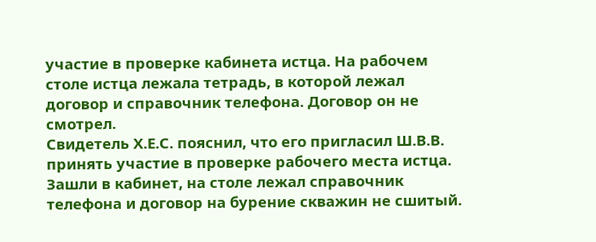участие в проверке кабинета истца. На рабочем столе истца лежала тетрадь, в которой лежал договор и справочник телефона. Договор он не смотрел.
Свидетель Х.Е.С. пояснил, что его пригласил Ш.В.В. принять участие в проверке рабочего места истца. Зашли в кабинет, на столе лежал справочник телефона и договор на бурение скважин не сшитый.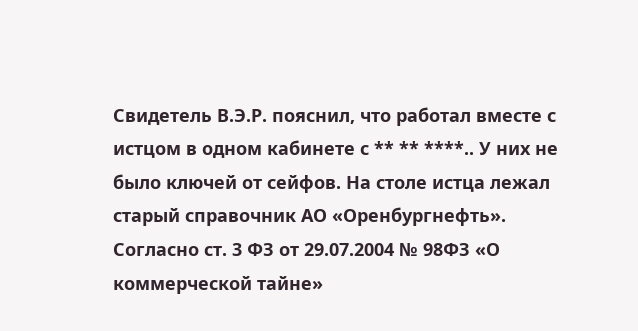Свидетель В.Э.Р. пояснил, что работал вместе с истцом в одном кабинете с ** ** ****.. У них не было ключей от сейфов. На столе истца лежал старый справочник АО «Оренбургнефть».
Согласно ст. 3 ФЗ от 29.07.2004 № 98ФЗ «О коммерческой тайне»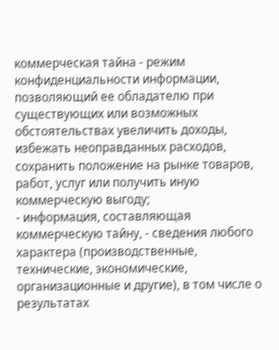коммерческая тайна - режим конфиденциальности информации, позволяющий ее обладателю при существующих или возможных обстоятельствах увеличить доходы, избежать неоправданных расходов, сохранить положение на рынке товаров, работ, услуг или получить иную коммерческую выгоду;
- информация, составляющая коммерческую тайну, - сведения любого характера (производственные, технические, экономические, организационные и другие), в том числе о результатах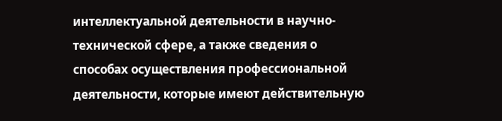интеллектуальной деятельности в научно-технической сфере, а также сведения о способах осуществления профессиональной деятельности, которые имеют действительную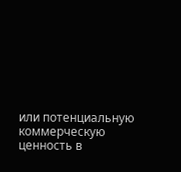или потенциальную коммерческую ценность в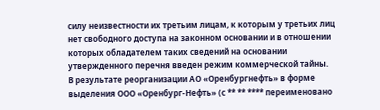силу неизвестности их третьим лицам, к которым у третьих лиц нет свободного доступа на законном основании и в отношении которых обладателем таких сведений на основании утвержденного перечня введен режим коммерческой тайны.
В результате реорганизации АО «Оренбургнефть» в форме выделения ООО «Оренбург-Нефть» (с ** ** **** переименовано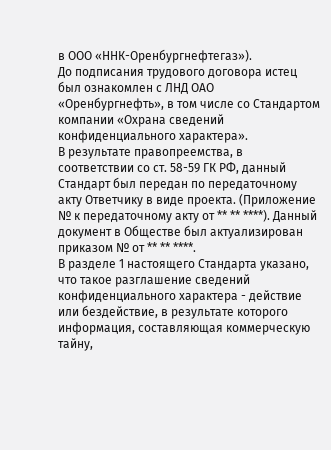в ООО «ННК-Оренбургнефтегаз»).
До подписания трудового договора истец был ознакомлен с ЛНД ОАО «Оренбургнефть», в том числе со Стандартом компании «Охрана сведений конфиденциального характера».
В результате правопреемства, в соответствии со ст. 58-59 ГК РФ, данный Стандарт был передан по передаточному акту Ответчику в виде проекта. (Приложение № к передаточному акту от ** ** ****). Данный документ в Обществе был актуализирован приказом № от ** ** ****.
В разделе 1 настоящего Стандарта указано, что такое разглашение сведений конфиденциального характера - действие или бездействие, в результате которого информация, составляющая коммерческую тайну,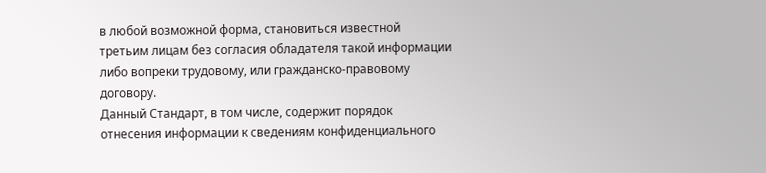в любой возможной форма, становиться известной третьим лицам без согласия обладателя такой информации либо вопреки трудовому, или гражданско-правовому договору.
Данный Стандарт, в том числе, содержит порядок отнесения информации к сведениям конфиденциального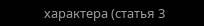характера (статья 3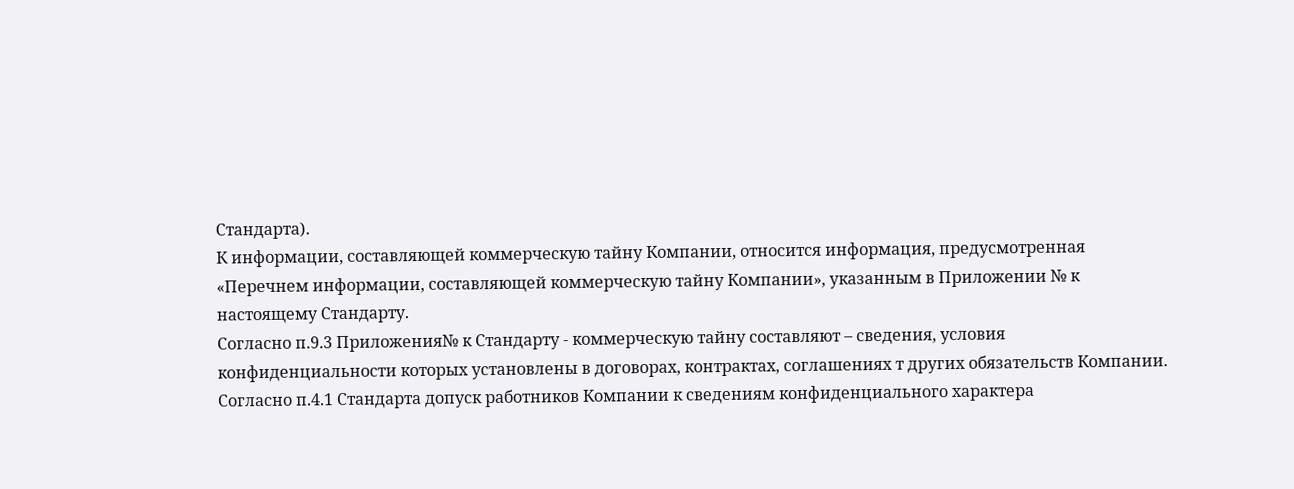Стандарта).
К информации, составляющей коммерческую тайну Компании, относится информация, предусмотренная «Перечнем информации, составляющей коммерческую тайну Компании», указанным в Приложении № к настоящему Стандарту.
Согласно п.9.3 Приложения№ к Стандарту - коммерческую тайну составляют – сведения, условия конфиденциальности которых установлены в договорах, контрактах, соглашениях т других обязательств Компании.
Согласно п.4.1 Стандарта допуск работников Компании к сведениям конфиденциального характера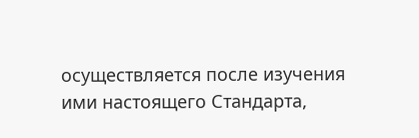осуществляется после изучения ими настоящего Стандарта,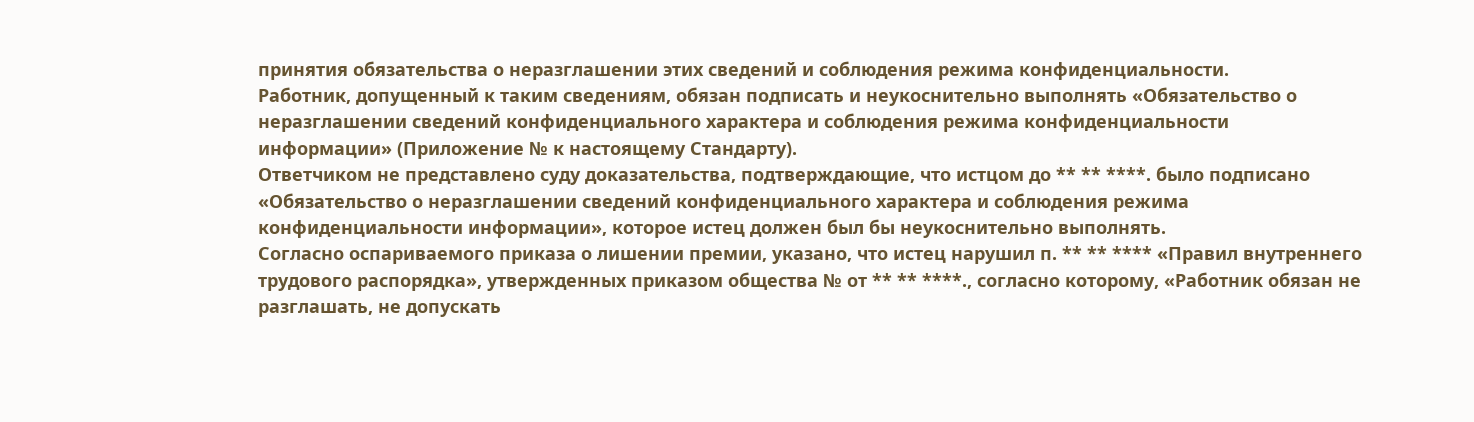принятия обязательства о неразглашении этих сведений и соблюдения режима конфиденциальности.
Работник, допущенный к таким сведениям, обязан подписать и неукоснительно выполнять «Обязательство о неразглашении сведений конфиденциального характера и соблюдения режима конфиденциальности информации» (Приложение № к настоящему Стандарту).
Ответчиком не представлено суду доказательства, подтверждающие, что истцом до ** ** ****. было подписано «Обязательство о неразглашении сведений конфиденциального характера и соблюдения режима конфиденциальности информации», которое истец должен был бы неукоснительно выполнять.
Согласно оспариваемого приказа о лишении премии, указано, что истец нарушил п. ** ** **** «Правил внутреннего трудового распорядка», утвержденных приказом общества № от ** ** ****., согласно которому, «Работник обязан не разглашать, не допускать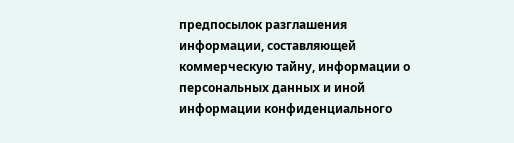предпосылок разглашения информации, составляющей коммерческую тайну, информации о персональных данных и иной информации конфиденциального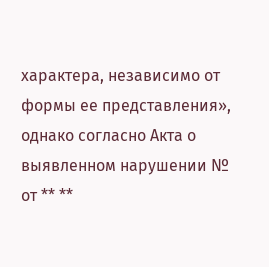характера, независимо от формы ее представления», однако согласно Акта о выявленном нарушении № от ** **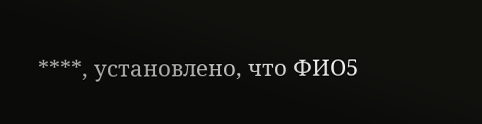****, установлено, что ФИО5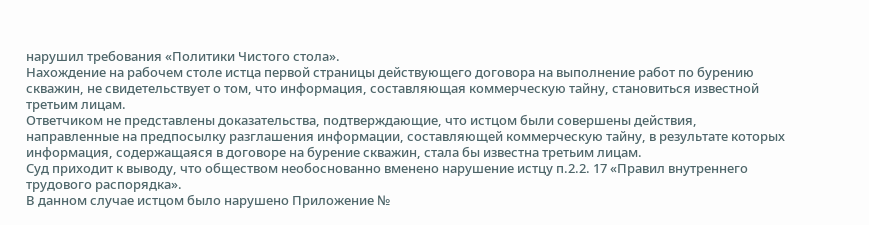нарушил требования «Политики Чистого стола».
Нахождение на рабочем столе истца первой страницы действующего договора на выполнение работ по бурению скважин, не свидетельствует о том, что информация, составляющая коммерческую тайну, становиться известной третьим лицам.
Ответчиком не представлены доказательства, подтверждающие, что истцом были совершены действия, направленные на предпосылку разглашения информации, составляющей коммерческую тайну, в результате которых информация, содержащаяся в договоре на бурение скважин, стала бы известна третьим лицам.
Суд приходит к выводу, что обществом необоснованно вменено нарушение истцу п.2.2. 17 «Правил внутреннего трудового распорядка».
В данном случае истцом было нарушено Приложение №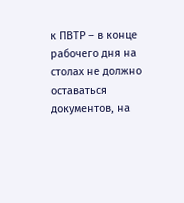к ПВТР – в конце рабочего дня на столах не должно оставаться документов, на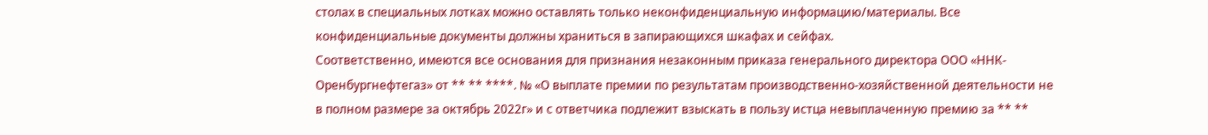столах в специальных лотках можно оставлять только неконфиденциальную информацию/материалы. Все конфиденциальные документы должны храниться в запирающихся шкафах и сейфах.
Соответственно, имеются все основания для признания незаконным приказа генерального директора ООО «ННК-Оренбургнефтегаз» от ** ** ****. № «О выплате премии по результатам производственно-хозяйственной деятельности не в полном размере за октябрь 2022г» и с ответчика подлежит взыскать в пользу истца невыплаченную премию за ** **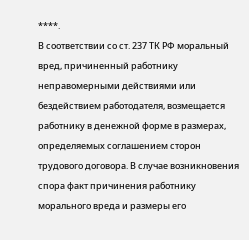****.
В соответствии со ст. 237 ТК РФ моральный вред, причиненный работнику неправомерными действиями или бездействием работодателя, возмещается работнику в денежной форме в размерах, определяемых соглашением сторон трудового договора. В случае возникновения спора факт причинения работнику морального вреда и размеры его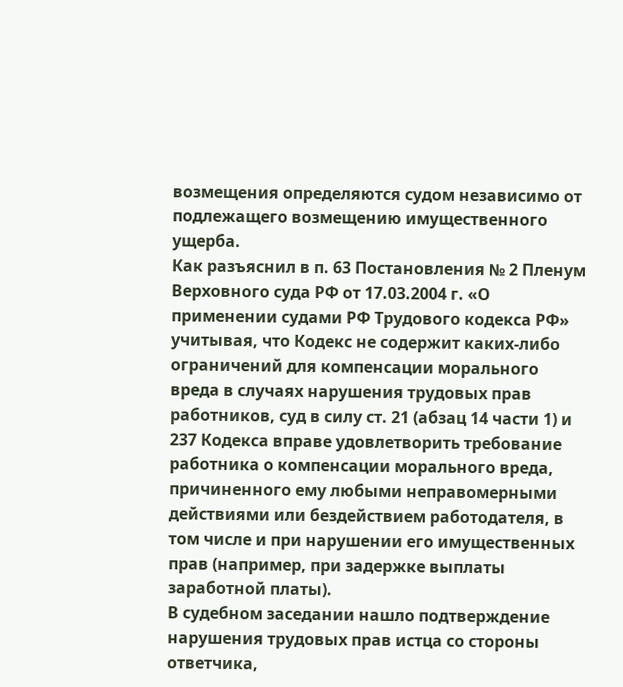возмещения определяются судом независимо от подлежащего возмещению имущественного ущерба.
Как разъяснил в п. 63 Постановления № 2 Пленум Верховного суда РФ от 17.03.2004 г. «О применении судами РФ Трудового кодекса РФ» учитывая, что Кодекс не содержит каких-либо ограничений для компенсации морального вреда в случаях нарушения трудовых прав работников, суд в силу ст. 21 (абзац 14 части 1) и 237 Кодекса вправе удовлетворить требование работника о компенсации морального вреда, причиненного ему любыми неправомерными действиями или бездействием работодателя, в том числе и при нарушении его имущественных прав (например, при задержке выплаты заработной платы).
В судебном заседании нашло подтверждение нарушения трудовых прав истца со стороны ответчика,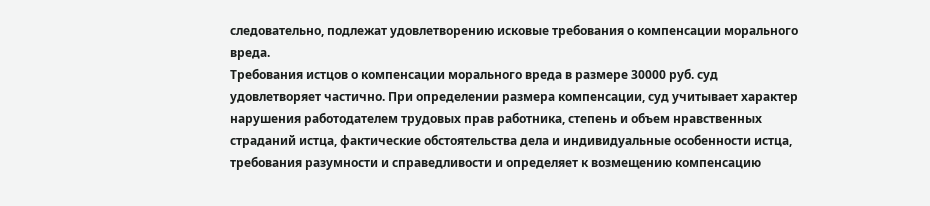следовательно, подлежат удовлетворению исковые требования о компенсации морального вреда.
Требования истцов о компенсации морального вреда в размере 30000 руб. суд удовлетворяет частично. При определении размера компенсации, суд учитывает характер нарушения работодателем трудовых прав работника, степень и объем нравственных страданий истца, фактические обстоятельства дела и индивидуальные особенности истца, требования разумности и справедливости и определяет к возмещению компенсацию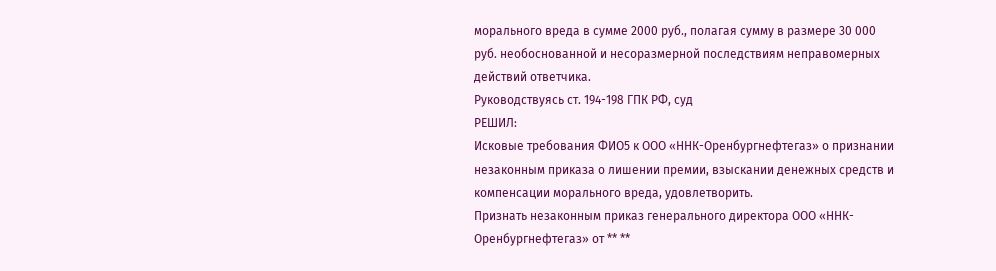морального вреда в сумме 2000 руб., полагая сумму в размере 30 000 руб. необоснованной и несоразмерной последствиям неправомерных действий ответчика.
Руководствуясь ст. 194-198 ГПК РФ, суд
РЕШИЛ:
Исковые требования ФИО5 к ООО «ННК-Оренбургнефтегаз» о признании незаконным приказа о лишении премии, взыскании денежных средств и компенсации морального вреда, удовлетворить.
Признать незаконным приказ генерального директора ООО «ННК-Оренбургнефтегаз» от ** **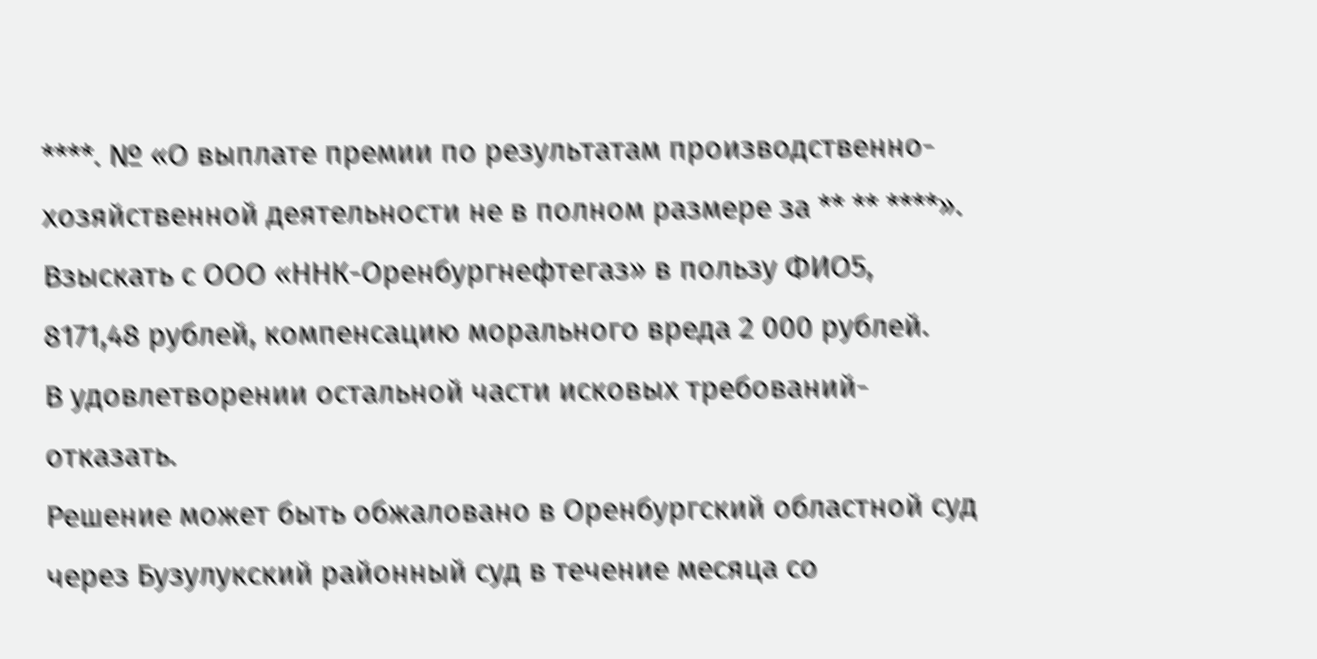****. № «О выплате премии по результатам производственно-хозяйственной деятельности не в полном размере за ** ** ****».
Взыскать с ООО «ННК-Оренбургнефтегаз» в пользу ФИО5, 8171,48 рублей, компенсацию морального вреда 2 000 рублей.
В удовлетворении остальной части исковых требований-отказать.
Решение может быть обжаловано в Оренбургский областной суд через Бузулукский районный суд в течение месяца со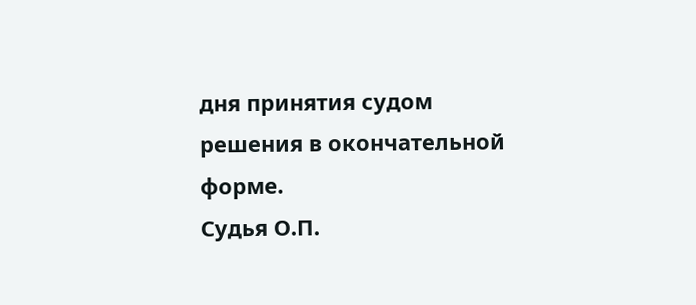дня принятия судом решения в окончательной форме.
Судья О.П.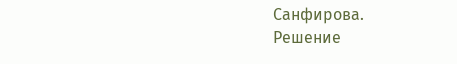Санфирова.
Решение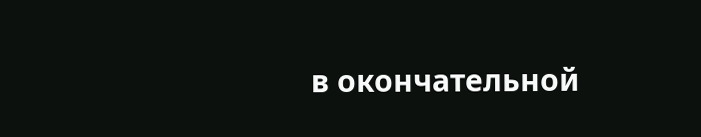в окончательной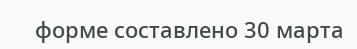форме составлено 30 марта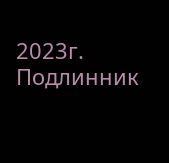2023г.
Подлинник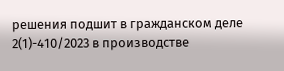решения подшит в гражданском деле 2(1)-410/2023 в производстве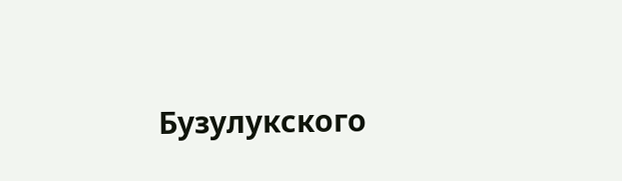Бузулукского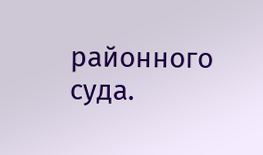районного суда.